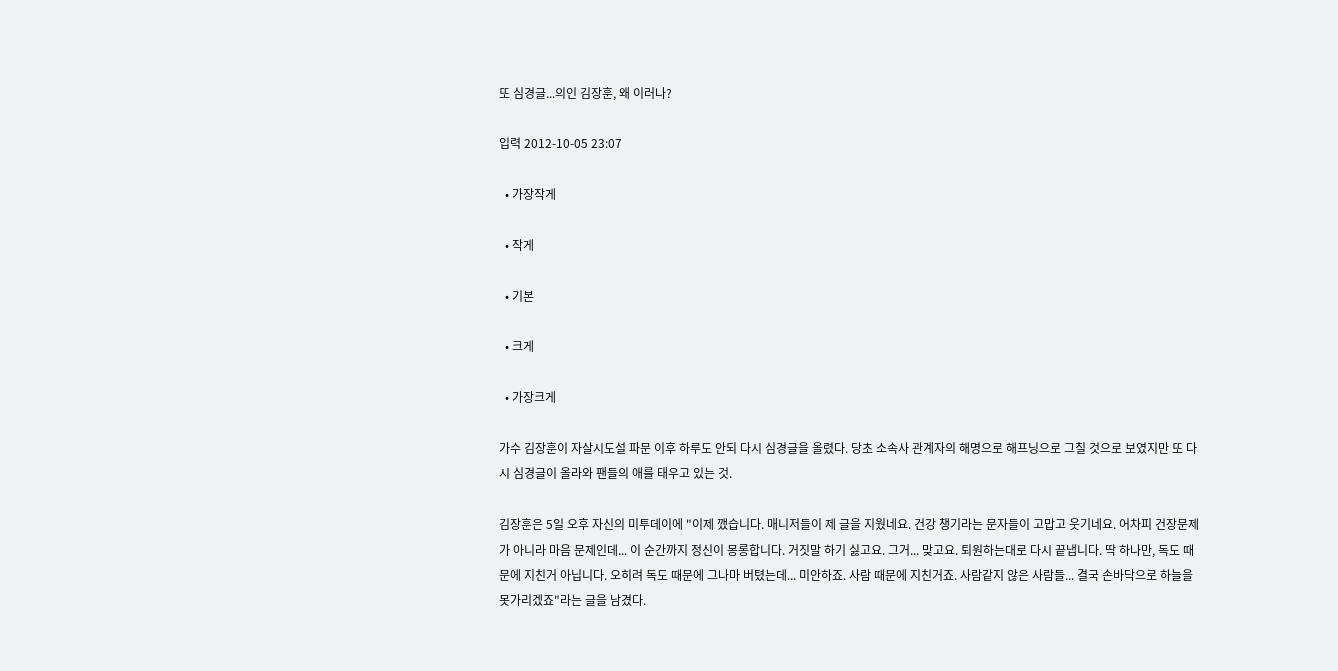또 심경글...의인 김장훈, 왜 이러나?

입력 2012-10-05 23:07

  • 가장작게

  • 작게

  • 기본

  • 크게

  • 가장크게

가수 김장훈이 자살시도설 파문 이후 하루도 안되 다시 심경글을 올렸다. 당초 소속사 관계자의 해명으로 해프닝으로 그칠 것으로 보였지만 또 다시 심경글이 올라와 팬들의 애를 태우고 있는 것.

김장훈은 5일 오후 자신의 미투데이에 "이제 깼습니다. 매니저들이 제 글을 지웠네요. 건강 챙기라는 문자들이 고맙고 웃기네요. 어차피 건장문제가 아니라 마음 문제인데... 이 순간까지 정신이 몽롱합니다. 거짓말 하기 싫고요. 그거... 맞고요. 퇴원하는대로 다시 끝냅니다. 딱 하나만, 독도 때문에 지친거 아닙니다. 오히려 독도 때문에 그나마 버텼는데... 미안하죠. 사람 때문에 지친거죠. 사람같지 않은 사람들... 결국 손바닥으로 하늘을 못가리겠죠"라는 글을 남겼다.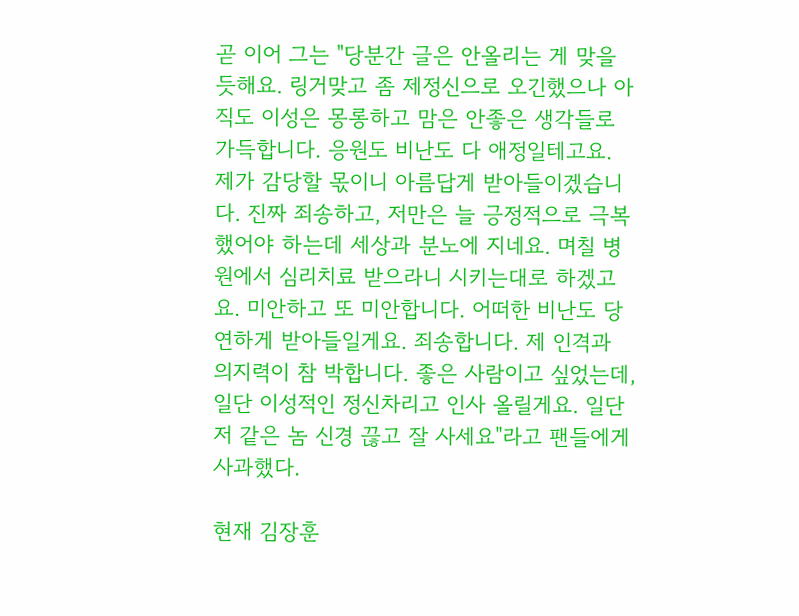곧 이어 그는 "당분간 글은 안올리는 게 맞을 듯해요. 링거맞고 좀 제정신으로 오긴했으나 아직도 이성은 몽롱하고 맘은 안좋은 생각들로 가득합니다. 응원도 비난도 다 애정일테고요. 제가 감당할 몫이니 아름답게 받아들이겠습니다. 진짜 죄송하고, 저만은 늘 긍정적으로 극복했어야 하는데 세상과 분노에 지네요. 며칠 병원에서 심리치료 받으라니 시키는대로 하겠고요. 미안하고 또 미안합니다. 어떠한 비난도 당연하게 받아들일게요. 죄송합니다. 제 인격과 의지력이 참 박합니다. 좋은 사람이고 싶었는데, 일단 이성적인 정신차리고 인사 올릴게요. 일단 저 같은 놈 신경 끊고 잘 사세요"라고 팬들에게 사과했다.

현재 김장훈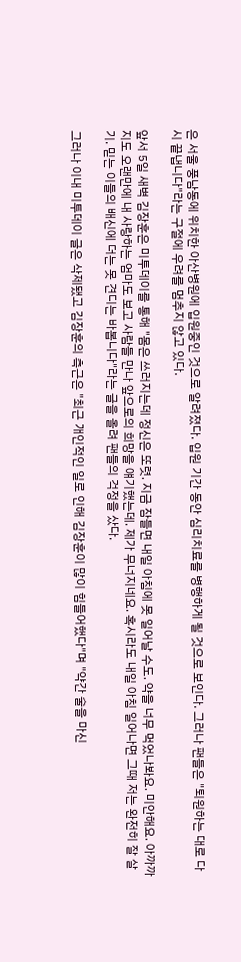은 서울 풍남동에 위치한 아산병원에 입원중인 것으로 알려졌다. 입원 기간 동안 심리치료를 병행하게 될 것으로 보인다. 그러나 팬들은 "퇴원하는 대로 다시 끝냅니다"라는 구절에 우려를 멈추지 않고 있다.

앞서 5일 새벽 김장훈은 미투데이를 통해 "몸은 쓰러지는데 정신은 또렷. 지금 잠들면 내일 아침에 못 일어날 수도. 약을 너무 먹었나봐요. 미안해요. 아까까지도 오랜만에 내 사랑하는 엄마도 보고 사람들 만나 앞으로의 희망을 얘기했는데. 제가 무너지네요. 혹시라도 내일 아침 일어나면 그때 저는 완전히 잘 살기. 믿는 이들의 배신에 더는 못 견디는 바봅니다"라는 글을 올려 팬들의 걱정을 샀다.

그러나 이내 미투데이 글은 삭제됐고 김장훈의 측근은 "최근 개인적인 일로 인해 김장훈이 많이 힘들어했다"며 "약간 술을 마신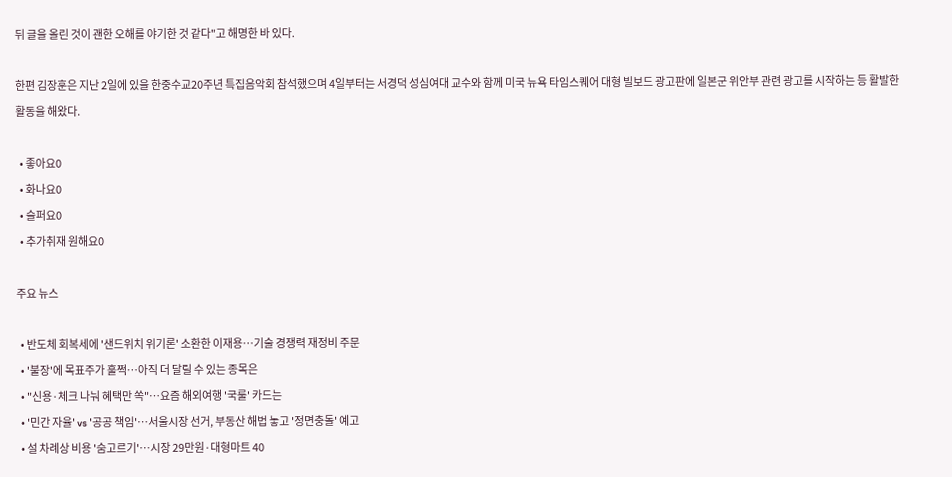뒤 글을 올린 것이 괜한 오해를 야기한 것 같다"고 해명한 바 있다.

한편 김장훈은 지난 2일에 있을 한중수교20주년 특집음악회 참석했으며 4일부터는 서경덕 성심여대 교수와 함께 미국 뉴욕 타임스퀘어 대형 빌보드 광고판에 일본군 위안부 관련 광고를 시작하는 등 활발한 활동을 해왔다.

  • 좋아요0
  • 화나요0
  • 슬퍼요0
  • 추가취재 원해요0

주요 뉴스

  • 반도체 회복세에 '샌드위치 위기론' 소환한 이재용⋯기술 경쟁력 재정비 주문
  • '불장'에 목표주가 훌쩍…아직 더 달릴 수 있는 종목은
  • "신용·체크 나눠 혜택만 쏙"…요즘 해외여행 '국룰' 카드는
  • '민간 자율' vs '공공 책임'…서울시장 선거, 부동산 해법 놓고 '정면충돌' 예고
  • 설 차례상 비용 '숨고르기'…시장 29만원·대형마트 40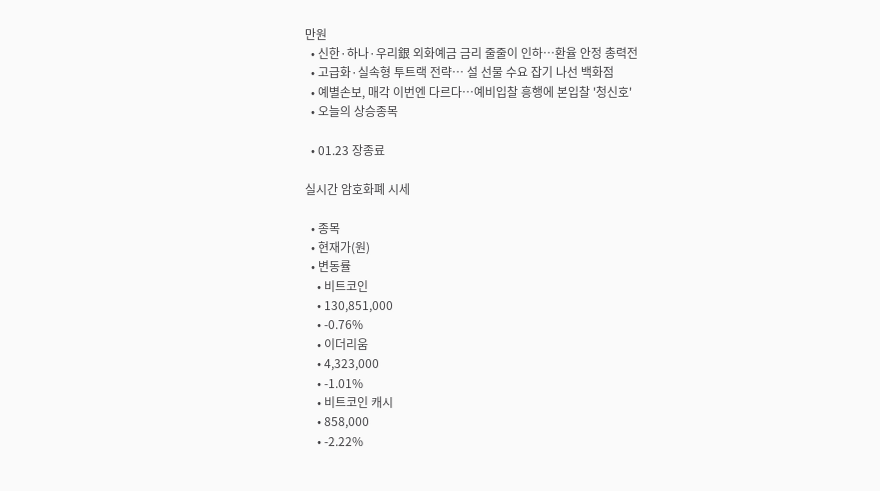만원
  • 신한·하나·우리銀 외화예금 금리 줄줄이 인하…환율 안정 총력전
  • 고급화·실속형 투트랙 전략… 설 선물 수요 잡기 나선 백화점
  • 예별손보, 매각 이번엔 다르다…예비입찰 흥행에 본입찰 '청신호'
  • 오늘의 상승종목

  • 01.23 장종료

실시간 암호화폐 시세

  • 종목
  • 현재가(원)
  • 변동률
    • 비트코인
    • 130,851,000
    • -0.76%
    • 이더리움
    • 4,323,000
    • -1.01%
    • 비트코인 캐시
    • 858,000
    • -2.22%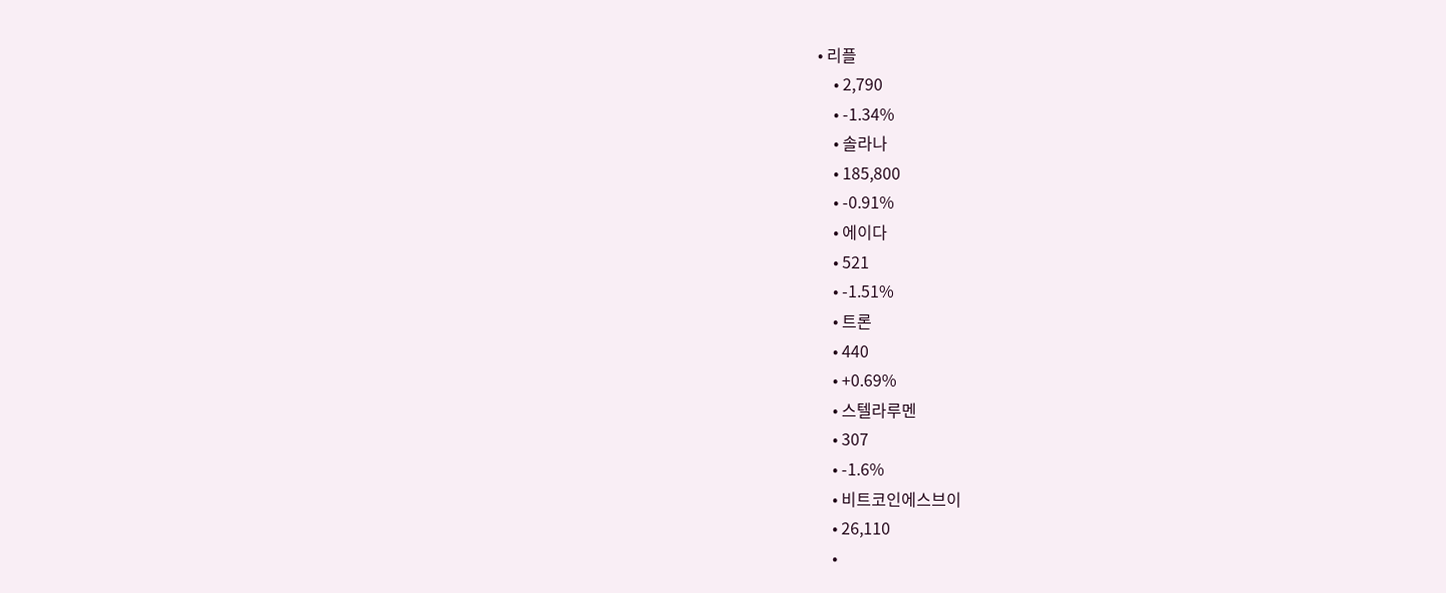• 리플
    • 2,790
    • -1.34%
    • 솔라나
    • 185,800
    • -0.91%
    • 에이다
    • 521
    • -1.51%
    • 트론
    • 440
    • +0.69%
    • 스텔라루멘
    • 307
    • -1.6%
    • 비트코인에스브이
    • 26,110
    •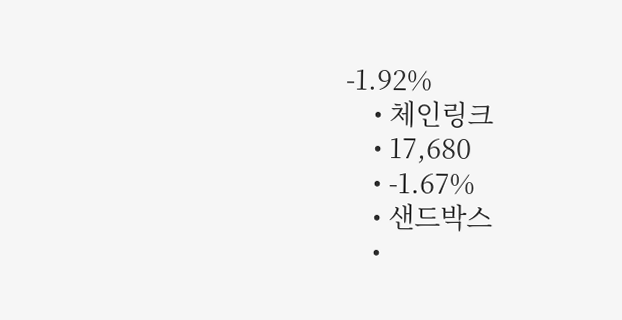-1.92%
    • 체인링크
    • 17,680
    • -1.67%
    • 샌드박스
    •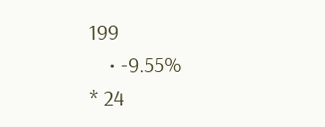199
    • -9.55%
* 24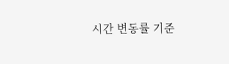시간 변동률 기준